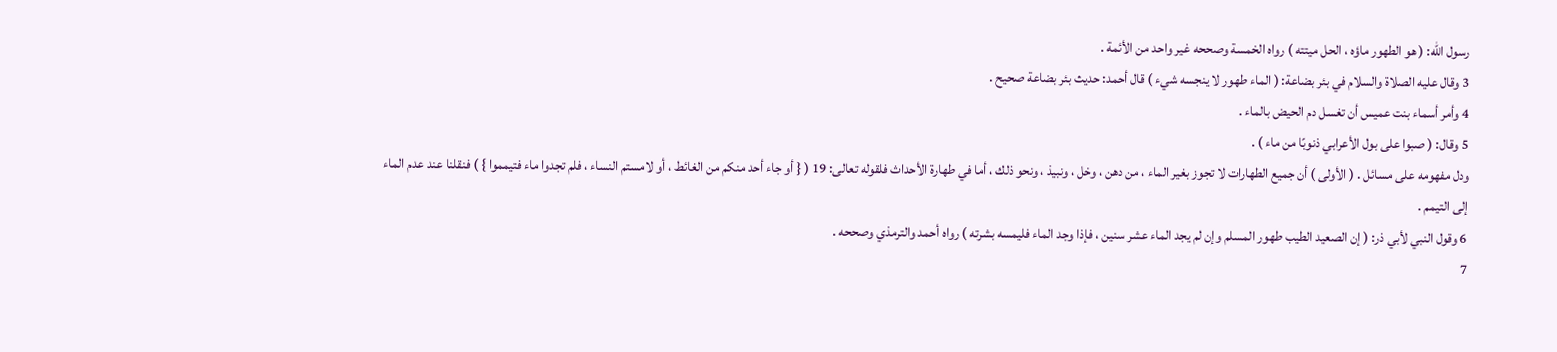رسول الله: ( هو الطهور ماؤه ، الحل ميتته ) رواه الخمسة وصححه غير واحد من الأئمة .
3 وقال عليه الصلاة والسلام في بئر بضاعة: ( الماء طهور لا ينجسه شيء ) قال أحمد: حديث بئر بضاعة صحيح .
4 وأمر أسماء بنت عميس أن تغسل دم الحيض بالماء .
5 وقال: ( صبوا على بول الأعرابي ذنوبًا من ماء ) .
ودل مفهومه على مسائل . ( الأولى ) أن جميع الطهارات لا تجوز بغير الماء ، من دهن ، وخل ، ونبيذ ، ونحو ذلك ، أما في طهارة الأحداث فلقوله تعالى: 19 ( { أو جاء أحد منكم من الغائط ، أو لامستم النساء ، فلم تجدوا ماء فتيمموا } ) فنقلنا عند عدم الماء إلى التيمم .
6 وقول النبي لأبي ذر: ( إن الصعيد الطيب طهور المسلم وإن لم يجد الماء عشر سنين ، فإذا وجد الماء فليمسه بشرته ) رواه أحمد والترمذي وصححه .
7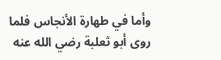وأما في طهارة الأنجاس فلما روى أبو ثعلبة رضي الله عنه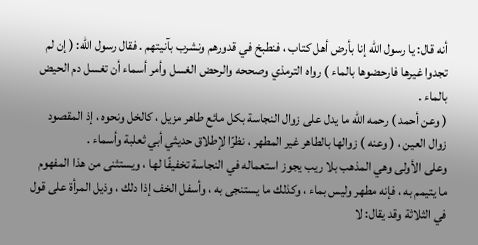أنه قال: يا رسول الله إنا بأرض أهل كتاب ، فنطبخ في قدورهم ونشرب بآنيتهم . فقال رسول الله: ( إن لم تجدوا غيرها فارحضوها بالماء ) رواه الترمذي وصححه والرحض الغسل وأمر أسماء أن تغسل دم الحيض بالماء .
( وعن أحمد ) رحمه الله ما يدل على زوال النجاسة بكل مائع طاهر مزيل ، كالخل ونحوه ، إذ المقصود زوال العين ، ( وعنه ) زوالها بالطاهر غير المطهر ، نظرًا لإطلاق حديثي أبي ثعلبة وأسماء .
وعلى الأولى وهي المذهب بلا ريب يجوز استعماله في النجاسة تخفيفًا لها ، ويستثنى من هذا المفهوم ما يتيمم به ، فإنه مطهر وليس بماء ، وكذلك ما يستنجى به ، وأسفل الخف إذا دلك ، وذيل المرأة على قول في الثلاثة وقد يقال: لا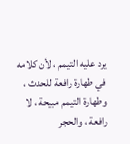يرد عليه التيمم ، لأن كلامه في طهارة رافعة للحدث ، وطهارة التيمم مبيحة ، لا رافعة ، والحجر